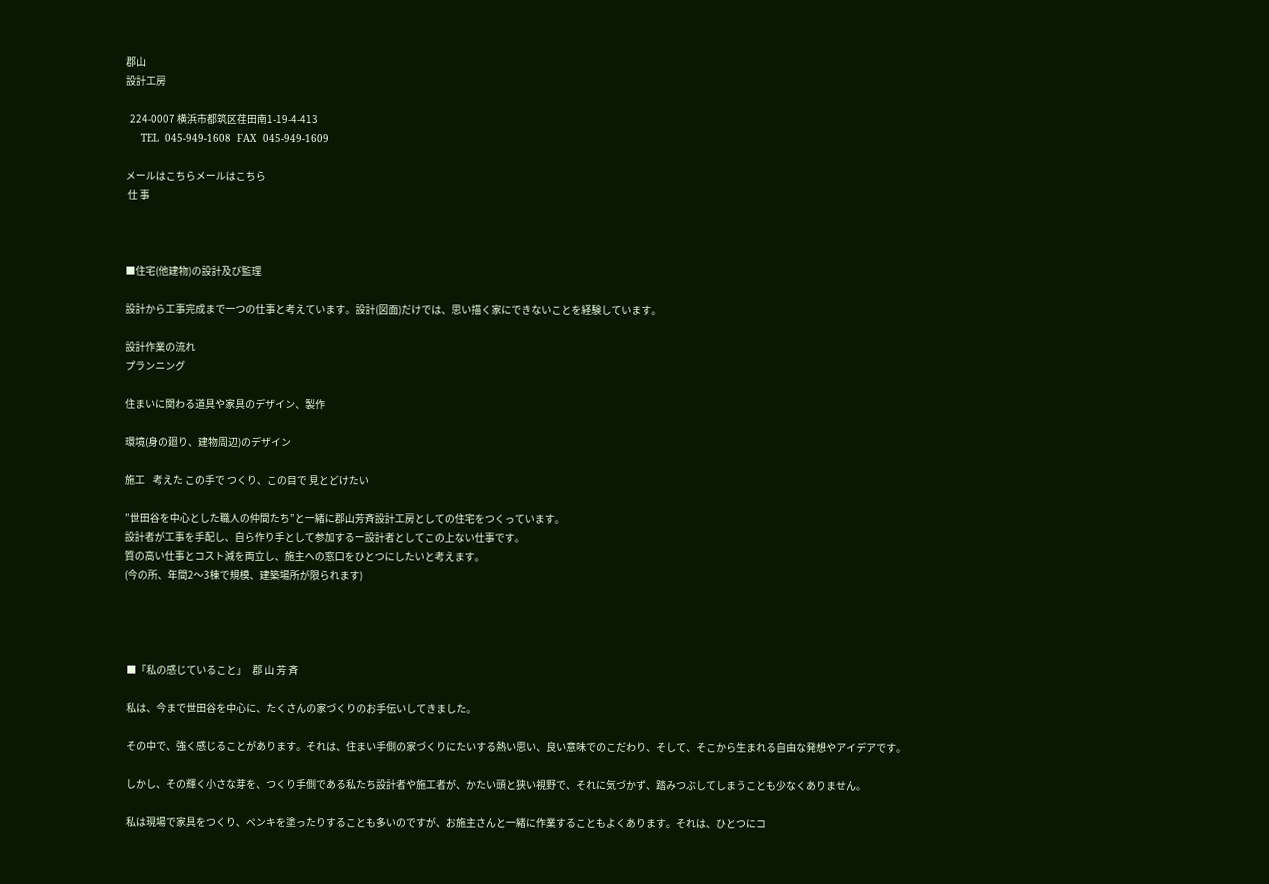郡山
設計工房

  224-0007 横浜市都筑区荏田南1-19-4-413
     TEL  045-949-1608  FAX  045-949-1609

メールはこちらメールはこちら
 仕 事



■住宅(他建物)の設計及び監理

設計から工事完成まで一つの仕事と考えています。設計(図面)だけでは、思い描く家にできないことを経験しています。

設計作業の流れ
プランニング

住まいに関わる道具や家具のデザイン、製作

環境(身の廻り、建物周辺)のデザイン

施工    考えた この手で つくり、この目で 見とどけたい

”世田谷を中心とした職人の仲間たち”と一緒に郡山芳斉設計工房としての住宅をつくっています。
設計者が工事を手配し、自ら作り手として参加するー設計者としてこの上ない仕事です。
質の高い仕事とコスト減を両立し、施主への窓口をひとつにしたいと考えます。
(今の所、年間2〜3棟で規模、建築場所が限られます)




 ■「私の感じていること」   郡 山 芳 斉

 私は、今まで世田谷を中心に、たくさんの家づくりのお手伝いしてきました。

 その中で、強く感じることがあります。それは、住まい手側の家づくりにたいする熱い思い、良い意味でのこだわり、そして、そこから生まれる自由な発想やアイデアです。

 しかし、その輝く小さな芽を、つくり手側である私たち設計者や施工者が、かたい頭と狭い視野で、それに気づかず、踏みつぶしてしまうことも少なくありません。

 私は現場で家具をつくり、ペンキを塗ったりすることも多いのですが、お施主さんと一緒に作業することもよくあります。それは、ひとつにコ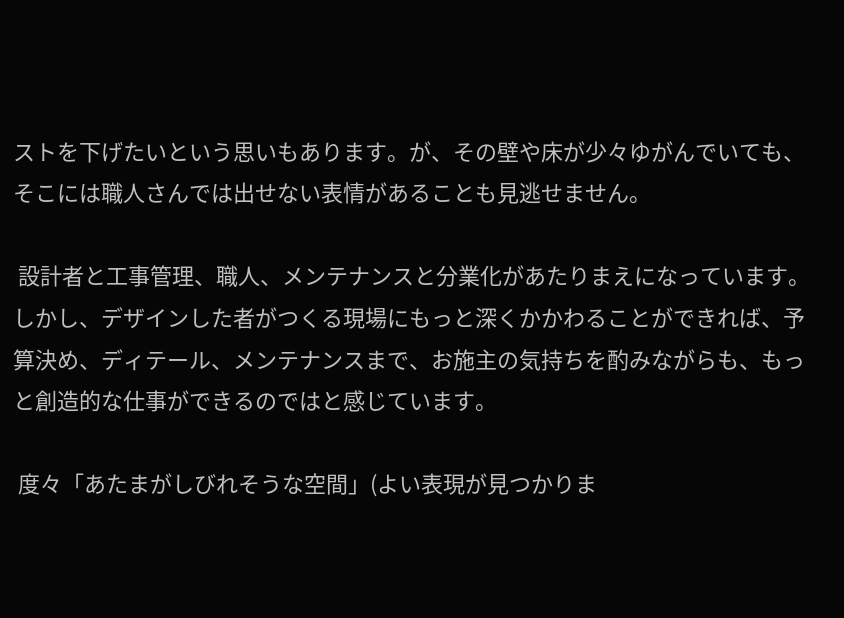ストを下げたいという思いもあります。が、その壁や床が少々ゆがんでいても、そこには職人さんでは出せない表情があることも見逃せません。

 設計者と工事管理、職人、メンテナンスと分業化があたりまえになっています。しかし、デザインした者がつくる現場にもっと深くかかわることができれば、予算決め、ディテール、メンテナンスまで、お施主の気持ちを酌みながらも、もっと創造的な仕事ができるのではと感じています。

 度々「あたまがしびれそうな空間」(よい表現が見つかりま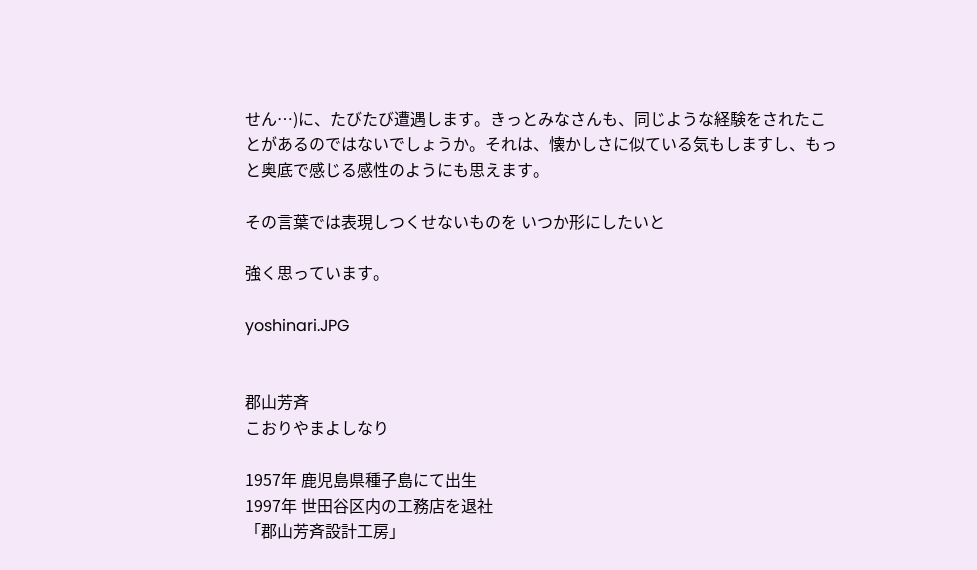せん…)に、たびたび遭遇します。きっとみなさんも、同じような経験をされたことがあるのではないでしょうか。それは、懐かしさに似ている気もしますし、もっと奥底で感じる感性のようにも思えます。

その言葉では表現しつくせないものを いつか形にしたいと

強く思っています。

yoshinari.JPG


郡山芳斉
こおりやまよしなり

1957年 鹿児島県種子島にて出生
1997年 世田谷区内の工務店を退社
「郡山芳斉設計工房」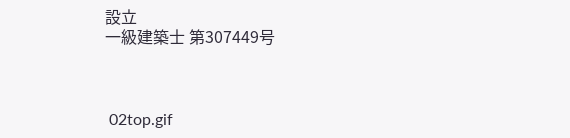設立
一級建築士 第307449号



 02top.gif